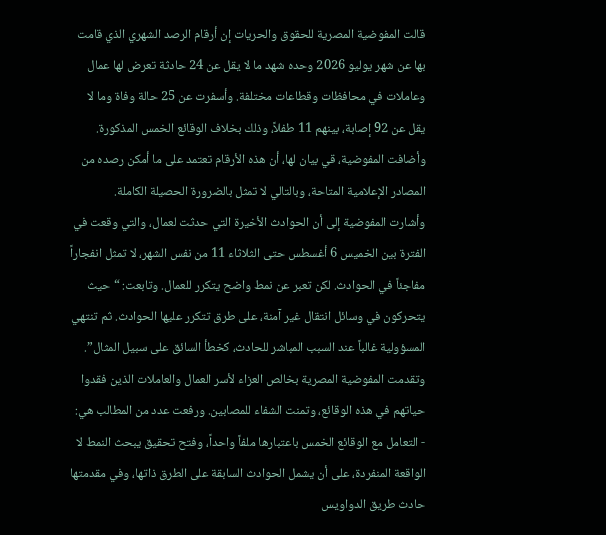قالت المفوضية المصرية للحقوق والحريات إن أرقام الرصد الشهري الذي قامت بها عن شهر يوليو 2026 وحده شهد ما لا يقل عن 24 حادثة تعرض لها عمال وعاملات في محافظات وقطاعات مختلفة. وأسفرت عن 25 حالة وفاة وما لا يقل عن 92 إصابة، بينهم 11 طفلاً، وذلك بخلاف الوقائع الخمس المذكورة.
وأضافت المفوضية، قي بيان لها، أن هذه الأرقام تعتمد على ما أمكن رصده من المصادر الإعلامية المتاحة، وبالتالي لا تمثل بالضرورة الحصيلة الكاملة.
وأشارت المفوضية إلى أن الحوادث الأخيرة التي حدثت لعمال، والتي وقعت في الفترة بين الخميس 6 أغسطس حتى الثلاثاء 11 من نفس الشهر، لا تمثل انفجاراً مفاجئاً في الحوادث. لكن تعبر عن نمط واضح يتكرر للعمال. وتابعت: “حيث يتحركون في وسائل انتقال غير آمنة، على طرق تتكرر عليها الحوادث. ثم تنتهي المسؤولية غالباً عند السبب المباشر للحادث، كخطأ السائق على سبيل المثال”.
وتقدمت المفوضية المصرية بخالص العزاء لأسر العمال والعاملات الذين فقدوا حياتهم في هذه الوقائع، وتمنت الشفاء للمصابين. ورفعت عدد من المطالب هي:
- التعامل مع الوقائع الخمس باعتبارها ملفاً واحداً، وفتح تحقيق يبحث النمط لا الواقعة المنفردة، على أن يشمل الحوادث السابقة على الطرق ذاتها، وفي مقدمتها حادث طريق الدواويس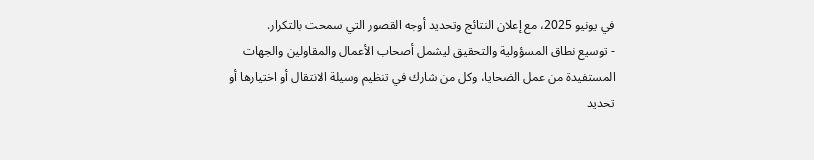في يونيو 2025، مع إعلان النتائج وتحديد أوجه القصور التي سمحت بالتكرار.
- توسيع نطاق المسؤولية والتحقيق ليشمل أصحاب الأعمال والمقاولين والجهات المستفيدة من عمل الضحايا، وكل من شارك في تنظيم وسيلة الانتقال أو اختيارها أو تحديد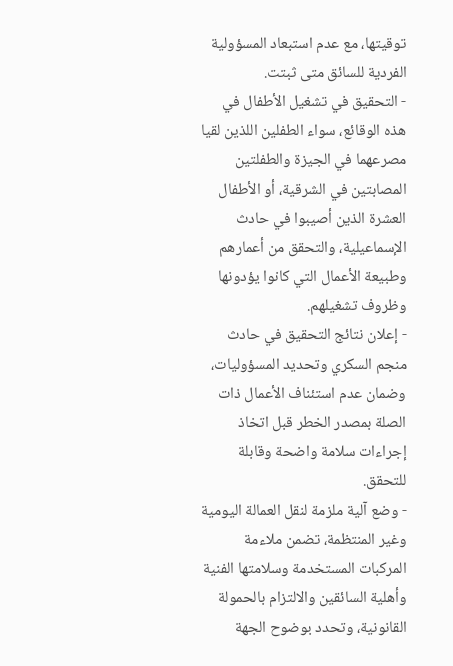توقيتها، مع عدم استبعاد المسؤولية الفردية للسائق متى ثبتت.
- التحقيق في تشغيل الأطفال في هذه الوقائع، سواء الطفلين اللذين لقيا مصرعهما في الجيزة والطفلتين المصابتين في الشرقية، أو الأطفال العشرة الذين أصيبوا في حادث الإسماعيلية، والتحقق من أعمارهم وطبيعة الأعمال التي كانوا يؤدونها وظروف تشغيلهم.
- إعلان نتائج التحقيق في حادث منجم السكري وتحديد المسؤوليات، وضمان عدم استئناف الأعمال ذات الصلة بمصدر الخطر قبل اتخاذ إجراءات سلامة واضحة وقابلة للتحقق.
- وضع آلية ملزمة لنقل العمالة اليومية وغير المنتظمة، تضمن ملاءمة المركبات المستخدمة وسلامتها الفنية وأهلية السائقين والالتزام بالحمولة القانونية، وتحدد بوضوح الجهة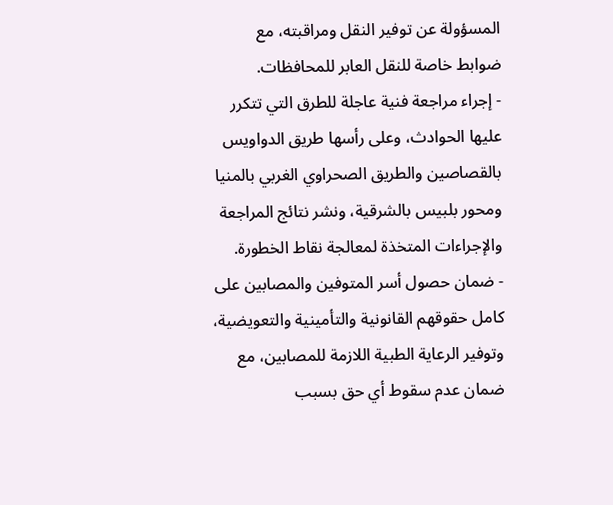المسؤولة عن توفير النقل ومراقبته، مع ضوابط خاصة للنقل العابر للمحافظات.
- إجراء مراجعة فنية عاجلة للطرق التي تتكرر عليها الحوادث، وعلى رأسها طريق الدواويس بالقصاصين والطريق الصحراوي الغربي بالمنيا ومحور بلبيس بالشرقية، ونشر نتائج المراجعة والإجراءات المتخذة لمعالجة نقاط الخطورة.
- ضمان حصول أسر المتوفين والمصابين على كامل حقوقهم القانونية والتأمينية والتعويضية، وتوفير الرعاية الطبية اللازمة للمصابين، مع ضمان عدم سقوط أي حق بسبب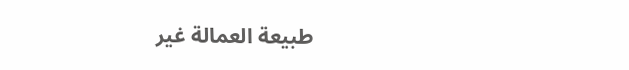طبيعة العمالة غير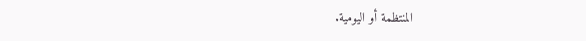المنتظمة أو اليومية.